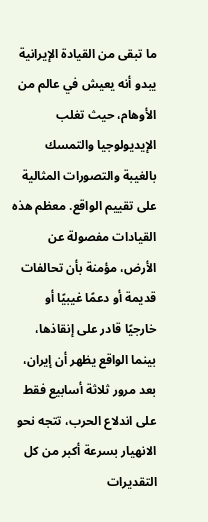ما تبقى من القيادة الإيرانية يبدو أنه يعيش في عالم من الأوهام، حيث تغلب الإيديولوجيا والتمسك بالغيبة والتصورات المثالية على تقييم الواقع. معظم هذه القيادات مفصولة عن الأرض، مؤمنة بأن تحالفات قديمة أو دعمًا غيبيًا أو خارجيًا قادر على إنقاذها، بينما الواقع يظهر أن إيران، بعد مرور ثلاثة أسابيع فقط على اندلاع الحرب، تتجه نحو الانهيار بسرعة أكبر من كل التقديرات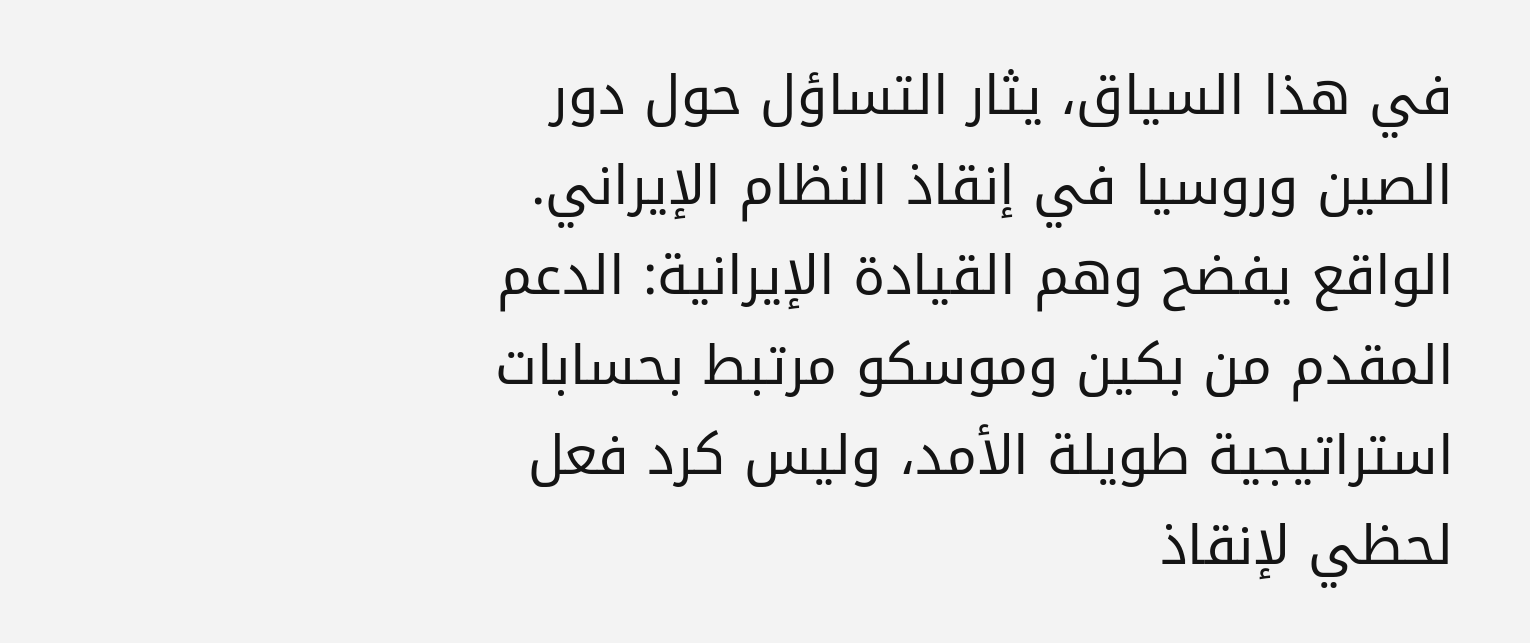في هذا السياق، يثار التساؤل حول دور الصين وروسيا في إنقاذ النظام الإيراني. الواقع يفضح وهم القيادة الإيرانية: الدعم المقدم من بكين وموسكو مرتبط بحسابات استراتيجية طويلة الأمد، وليس كرد فعل لحظي لإنقاذ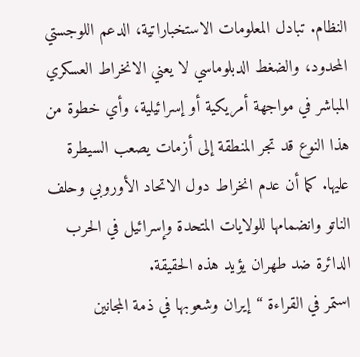النظام. تبادل المعلومات الاستخباراتية، الدعم اللوجستي المحدود، والضغط الدبلوماسي لا يعني الانخراط العسكري المباشر في مواجهة أمريكية أو إسرائيلية، وأي خطوة من هذا النوع قد تجر المنطقة إلى أزمات يصعب السيطرة عليها. كما أن عدم انخراط دول الاتحاد الأوروبي وحلف الناتو وانضمامها للولايات المتحدة وإسرائيل في الحرب الدائرة ضد طهران يؤيد هذه الحقيقة.
استمر في القراءة “إيران وشعوبها في ذمة المجانين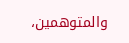والمتوهمين،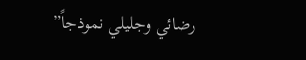رضائي وجليلي نموذجاً”